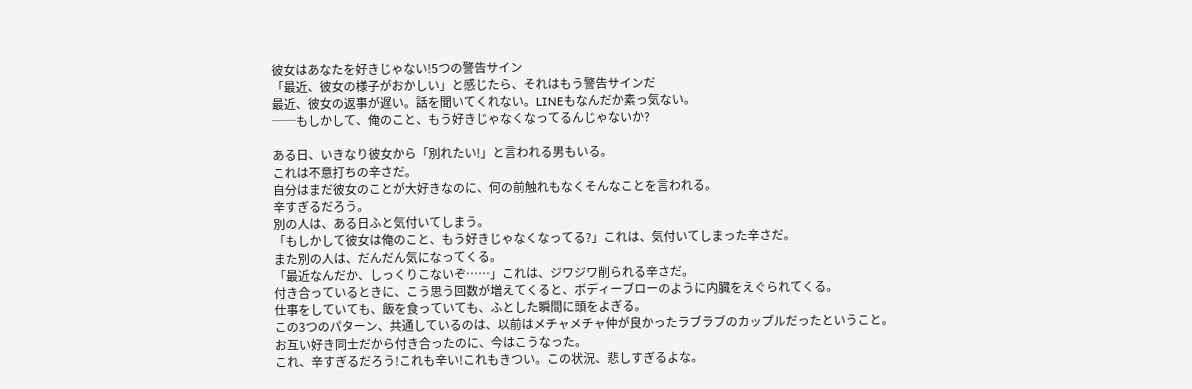彼女はあなたを好きじゃない!5つの警告サイン
「最近、彼女の様子がおかしい」と感じたら、それはもう警告サインだ
最近、彼女の返事が遅い。話を聞いてくれない。LINEもなんだか素っ気ない。
──もしかして、俺のこと、もう好きじゃなくなってるんじゃないか?

ある日、いきなり彼女から「別れたい!」と言われる男もいる。
これは不意打ちの辛さだ。
自分はまだ彼女のことが大好きなのに、何の前触れもなくそんなことを言われる。
辛すぎるだろう。
別の人は、ある日ふと気付いてしまう。
「もしかして彼女は俺のこと、もう好きじゃなくなってる?」これは、気付いてしまった辛さだ。
また別の人は、だんだん気になってくる。
「最近なんだか、しっくりこないぞ……」これは、ジワジワ削られる辛さだ。
付き合っているときに、こう思う回数が増えてくると、ボディーブローのように内臓をえぐられてくる。
仕事をしていても、飯を食っていても、ふとした瞬間に頭をよぎる。
この3つのパターン、共通しているのは、以前はメチャメチャ仲が良かったラブラブのカップルだったということ。
お互い好き同士だから付き合ったのに、今はこうなった。
これ、辛すぎるだろう!これも辛い!これもきつい。この状況、悲しすぎるよな。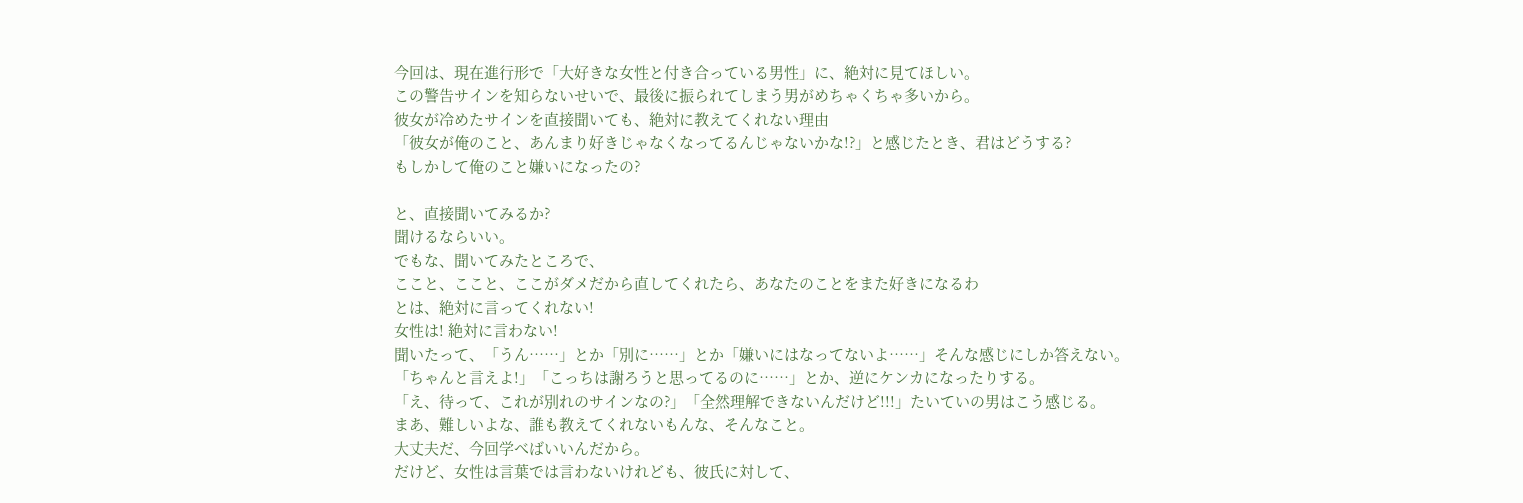今回は、現在進行形で「大好きな女性と付き合っている男性」に、絶対に見てほしい。
この警告サインを知らないせいで、最後に振られてしまう男がめちゃくちゃ多いから。
彼女が冷めたサインを直接聞いても、絶対に教えてくれない理由
「彼女が俺のこと、あんまり好きじゃなくなってるんじゃないかな!?」と感じたとき、君はどうする?
もしかして俺のこと嫌いになったの?

と、直接聞いてみるか?
聞けるならいい。
でもな、聞いてみたところで、
ここと、ここと、ここがダメだから直してくれたら、あなたのことをまた好きになるわ
とは、絶対に言ってくれない!
女性は! 絶対に言わない!
聞いたって、「うん……」とか「別に……」とか「嫌いにはなってないよ……」そんな感じにしか答えない。
「ちゃんと言えよ!」「こっちは謝ろうと思ってるのに……」とか、逆にケンカになったりする。
「え、待って、これが別れのサインなの?」「全然理解できないんだけど!!!」たいていの男はこう感じる。
まあ、難しいよな、誰も教えてくれないもんな、そんなこと。
大丈夫だ、今回学べばいいんだから。
だけど、女性は言葉では言わないけれども、彼氏に対して、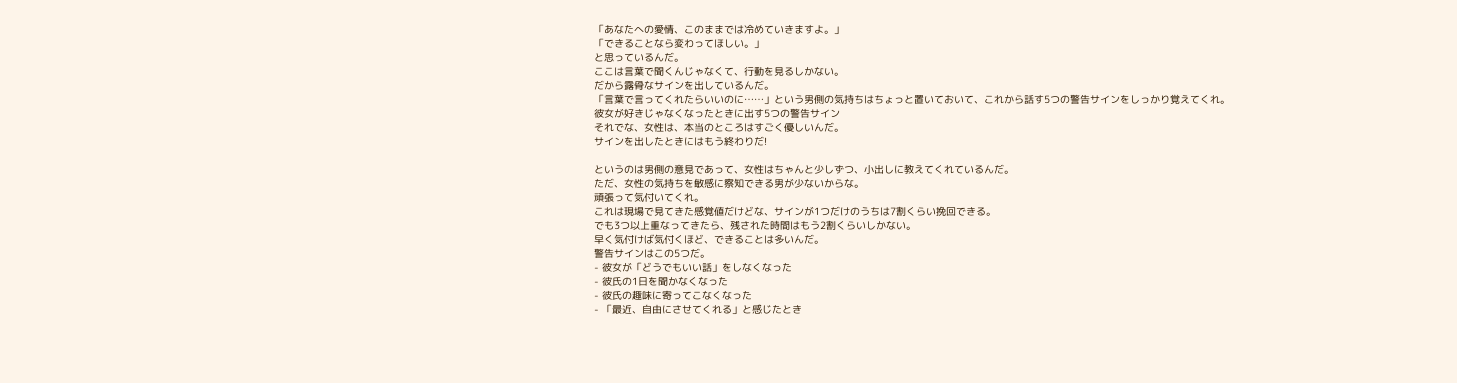「あなたへの愛情、このままでは冷めていきますよ。」
「できることなら変わってほしい。」
と思っているんだ。
ここは言葉で聞くんじゃなくて、行動を見るしかない。
だから露骨なサインを出しているんだ。
「言葉で言ってくれたらいいのに……」という男側の気持ちはちょっと置いておいて、これから話す5つの警告サインをしっかり覚えてくれ。
彼女が好きじゃなくなったときに出す5つの警告サイン
それでな、女性は、本当のところはすごく優しいんだ。
サインを出したときにはもう終わりだ!

というのは男側の意見であって、女性はちゃんと少しずつ、小出しに教えてくれているんだ。
ただ、女性の気持ちを敏感に察知できる男が少ないからな。
頑張って気付いてくれ。
これは現場で見てきた感覚値だけどな、サインが1つだけのうちは7割くらい挽回できる。
でも3つ以上重なってきたら、残された時間はもう2割くらいしかない。
早く気付けば気付くほど、できることは多いんだ。
警告サインはこの5つだ。
- 彼女が「どうでもいい話」をしなくなった
- 彼氏の1日を聞かなくなった
- 彼氏の趣味に寄ってこなくなった
- 「最近、自由にさせてくれる」と感じたとき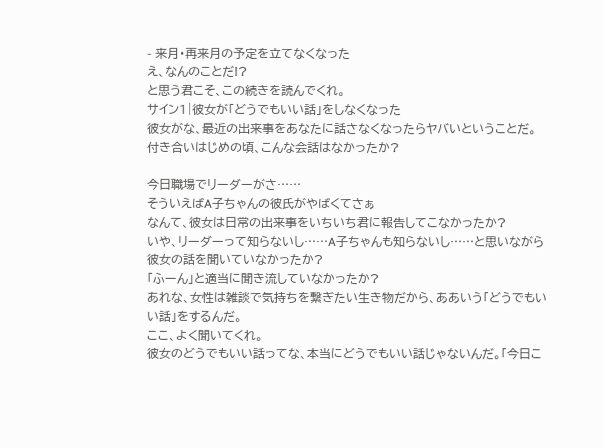- 来月・再来月の予定を立てなくなった
え、なんのことだ!?
と思う君こそ、この続きを読んでくれ。
サイン1|彼女が「どうでもいい話」をしなくなった
彼女がな、最近の出来事をあなたに話さなくなったらヤバいということだ。
付き合いはじめの頃、こんな会話はなかったか?

今日職場でリーダーがさ……
そういえばA子ちゃんの彼氏がやばくてさぁ
なんて、彼女は日常の出来事をいちいち君に報告してこなかったか?
いや、リーダーって知らないし……A子ちゃんも知らないし……と思いながら彼女の話を聞いていなかったか?
「ふーん」と適当に聞き流していなかったか?
あれな、女性は雑談で気持ちを繋ぎたい生き物だから、ああいう「どうでもいい話」をするんだ。
ここ、よく聞いてくれ。
彼女のどうでもいい話ってな、本当にどうでもいい話じゃないんだ。「今日こ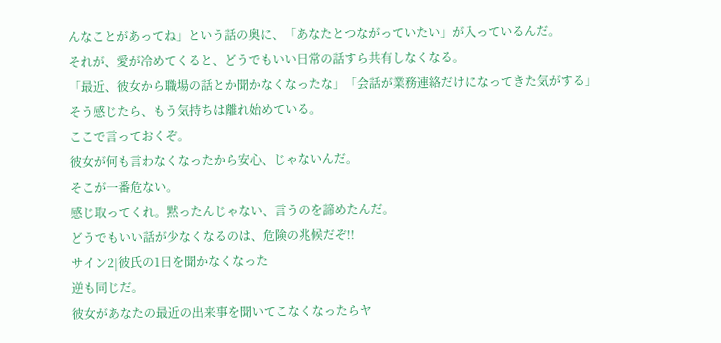んなことがあってね」という話の奥に、「あなたとつながっていたい」が入っているんだ。
それが、愛が冷めてくると、どうでもいい日常の話すら共有しなくなる。
「最近、彼女から職場の話とか聞かなくなったな」「会話が業務連絡だけになってきた気がする」
そう感じたら、もう気持ちは離れ始めている。
ここで言っておくぞ。
彼女が何も言わなくなったから安心、じゃないんだ。
そこが一番危ない。
感じ取ってくれ。黙ったんじゃない、言うのを諦めたんだ。
どうでもいい話が少なくなるのは、危険の兆候だぞ!!
サイン2|彼氏の1日を聞かなくなった
逆も同じだ。
彼女があなたの最近の出来事を聞いてこなくなったらヤ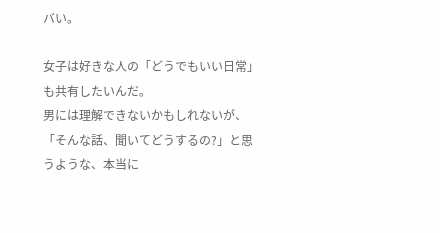バい。

女子は好きな人の「どうでもいい日常」も共有したいんだ。
男には理解できないかもしれないが、「そんな話、聞いてどうするの?」と思うような、本当に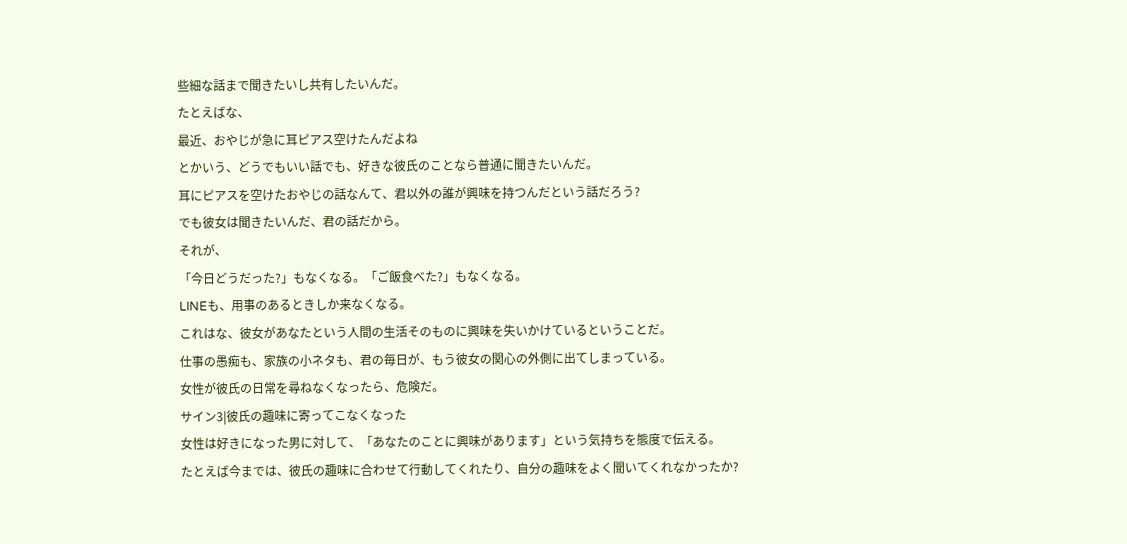些細な話まで聞きたいし共有したいんだ。
たとえばな、
最近、おやじが急に耳ピアス空けたんだよね
とかいう、どうでもいい話でも、好きな彼氏のことなら普通に聞きたいんだ。
耳にピアスを空けたおやじの話なんて、君以外の誰が興味を持つんだという話だろう?
でも彼女は聞きたいんだ、君の話だから。
それが、
「今日どうだった?」もなくなる。「ご飯食べた?」もなくなる。
LINEも、用事のあるときしか来なくなる。
これはな、彼女があなたという人間の生活そのものに興味を失いかけているということだ。
仕事の愚痴も、家族の小ネタも、君の毎日が、もう彼女の関心の外側に出てしまっている。
女性が彼氏の日常を尋ねなくなったら、危険だ。
サイン3|彼氏の趣味に寄ってこなくなった
女性は好きになった男に対して、「あなたのことに興味があります」という気持ちを態度で伝える。
たとえば今までは、彼氏の趣味に合わせて行動してくれたり、自分の趣味をよく聞いてくれなかったか?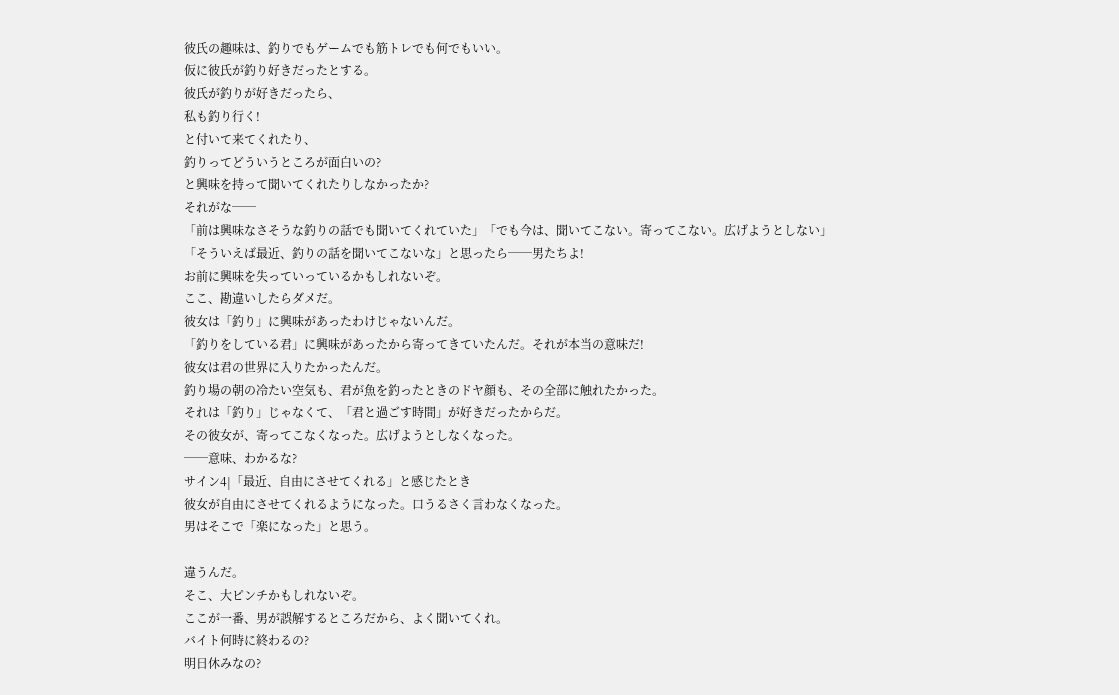彼氏の趣味は、釣りでもゲームでも筋トレでも何でもいい。
仮に彼氏が釣り好きだったとする。
彼氏が釣りが好きだったら、
私も釣り行く!
と付いて来てくれたり、
釣りってどういうところが面白いの?
と興味を持って聞いてくれたりしなかったか?
それがな──
「前は興味なさそうな釣りの話でも聞いてくれていた」「でも今は、聞いてこない。寄ってこない。広げようとしない」
「そういえば最近、釣りの話を聞いてこないな」と思ったら──男たちよ!
お前に興味を失っていっているかもしれないぞ。
ここ、勘違いしたらダメだ。
彼女は「釣り」に興味があったわけじゃないんだ。
「釣りをしている君」に興味があったから寄ってきていたんだ。それが本当の意味だ!
彼女は君の世界に入りたかったんだ。
釣り場の朝の冷たい空気も、君が魚を釣ったときのドヤ顔も、その全部に触れたかった。
それは「釣り」じゃなくて、「君と過ごす時間」が好きだったからだ。
その彼女が、寄ってこなくなった。広げようとしなくなった。
──意味、わかるな?
サイン4|「最近、自由にさせてくれる」と感じたとき
彼女が自由にさせてくれるようになった。口うるさく言わなくなった。
男はそこで「楽になった」と思う。

違うんだ。
そこ、大ピンチかもしれないぞ。
ここが一番、男が誤解するところだから、よく聞いてくれ。
バイト何時に終わるの?
明日休みなの?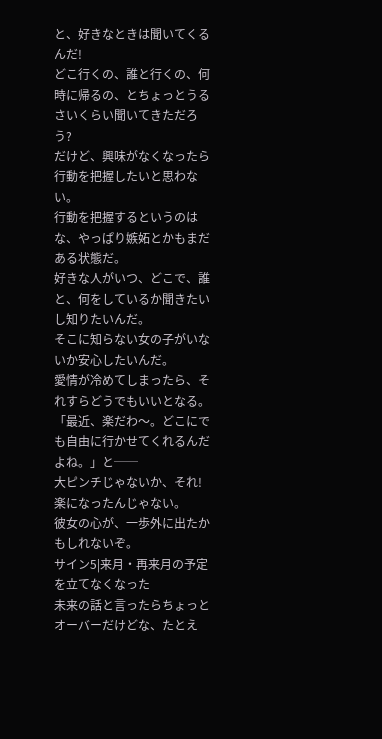と、好きなときは聞いてくるんだ!
どこ行くの、誰と行くの、何時に帰るの、とちょっとうるさいくらい聞いてきただろう?
だけど、興味がなくなったら行動を把握したいと思わない。
行動を把握するというのはな、やっぱり嫉妬とかもまだある状態だ。
好きな人がいつ、どこで、誰と、何をしているか聞きたいし知りたいんだ。
そこに知らない女の子がいないか安心したいんだ。
愛情が冷めてしまったら、それすらどうでもいいとなる。
「最近、楽だわ〜。どこにでも自由に行かせてくれるんだよね。」と──
大ピンチじゃないか、それ!
楽になったんじゃない。
彼女の心が、一歩外に出たかもしれないぞ。
サイン5|来月・再来月の予定を立てなくなった
未来の話と言ったらちょっとオーバーだけどな、たとえ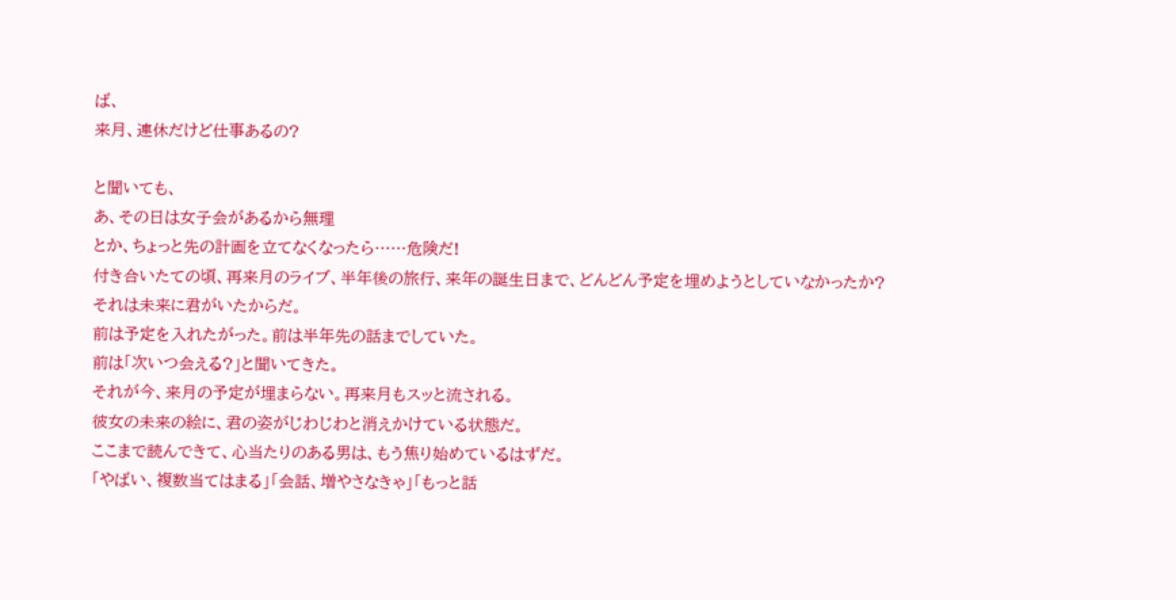ば、
来月、連休だけど仕事あるの?

と聞いても、
あ、その日は女子会があるから無理
とか、ちょっと先の計画を立てなくなったら……危険だ!
付き合いたての頃、再来月のライブ、半年後の旅行、来年の誕生日まで、どんどん予定を埋めようとしていなかったか?
それは未来に君がいたからだ。
前は予定を入れたがった。前は半年先の話までしていた。
前は「次いつ会える?」と聞いてきた。
それが今、来月の予定が埋まらない。再来月もスッと流される。
彼女の未来の絵に、君の姿がじわじわと消えかけている状態だ。
ここまで読んできて、心当たりのある男は、もう焦り始めているはずだ。
「やばい、複数当てはまる」「会話、増やさなきゃ」「もっと話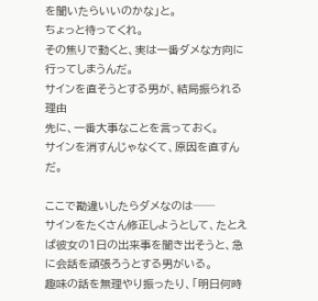を聞いたらいいのかな」と。
ちょっと待ってくれ。
その焦りで動くと、実は一番ダメな方向に行ってしまうんだ。
サインを直そうとする男が、結局振られる理由
先に、一番大事なことを言っておく。
サインを消すんじゃなくて、原因を直すんだ。

ここで勘違いしたらダメなのは──
サインをたくさん修正しようとして、たとえば彼女の1日の出来事を聞き出そうと、急に会話を頑張ろうとする男がいる。
趣味の話を無理やり振ったり、「明日何時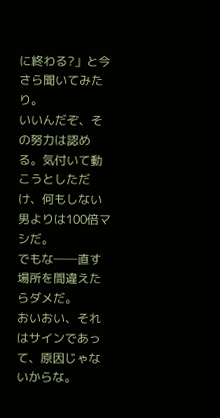に終わる?」と今さら聞いてみたり。
いいんだぞ、その努力は認める。気付いて動こうとしただけ、何もしない男よりは100倍マシだ。
でもな──直す場所を間違えたらダメだ。
おいおい、それはサインであって、原因じゃないからな。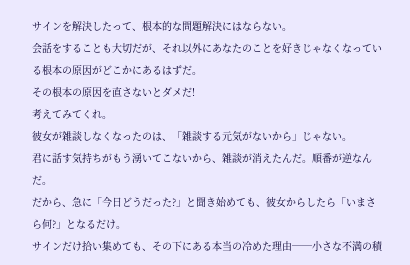サインを解決したって、根本的な問題解決にはならない。
会話をすることも大切だが、それ以外にあなたのことを好きじゃなくなっている根本の原因がどこかにあるはずだ。
その根本の原因を直さないとダメだ!
考えてみてくれ。
彼女が雑談しなくなったのは、「雑談する元気がないから」じゃない。
君に話す気持ちがもう湧いてこないから、雑談が消えたんだ。順番が逆なんだ。
だから、急に「今日どうだった?」と聞き始めても、彼女からしたら「いまさら何?」となるだけ。
サインだけ拾い集めても、その下にある本当の冷めた理由──小さな不満の積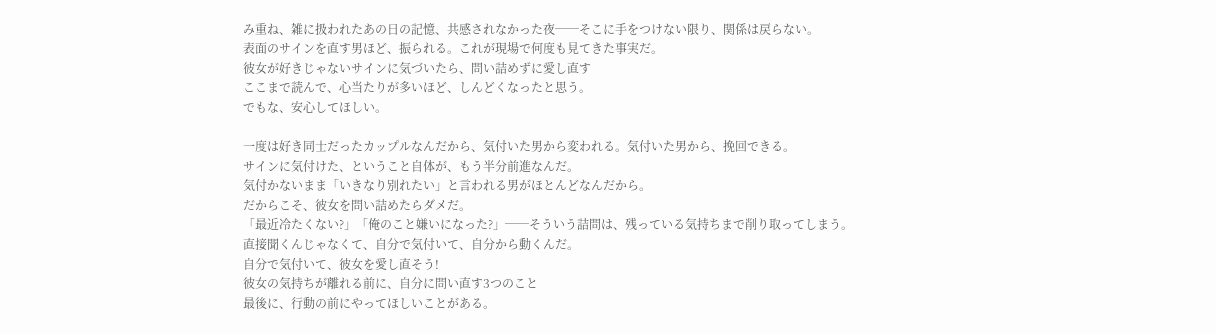み重ね、雑に扱われたあの日の記憶、共感されなかった夜──そこに手をつけない限り、関係は戻らない。
表面のサインを直す男ほど、振られる。これが現場で何度も見てきた事実だ。
彼女が好きじゃないサインに気づいたら、問い詰めずに愛し直す
ここまで読んで、心当たりが多いほど、しんどくなったと思う。
でもな、安心してほしい。

一度は好き同士だったカップルなんだから、気付いた男から変われる。気付いた男から、挽回できる。
サインに気付けた、ということ自体が、もう半分前進なんだ。
気付かないまま「いきなり別れたい」と言われる男がほとんどなんだから。
だからこそ、彼女を問い詰めたらダメだ。
「最近冷たくない?」「俺のこと嫌いになった?」──そういう詰問は、残っている気持ちまで削り取ってしまう。
直接聞くんじゃなくて、自分で気付いて、自分から動くんだ。
自分で気付いて、彼女を愛し直そう!
彼女の気持ちが離れる前に、自分に問い直す3つのこと
最後に、行動の前にやってほしいことがある。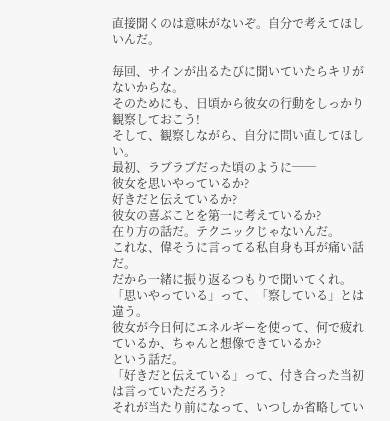直接聞くのは意味がないぞ。自分で考えてほしいんだ。

毎回、サインが出るたびに聞いていたらキリがないからな。
そのためにも、日頃から彼女の行動をしっかり観察しておこう!
そして、観察しながら、自分に問い直してほしい。
最初、ラブラブだった頃のように──
彼女を思いやっているか?
好きだと伝えているか?
彼女の喜ぶことを第一に考えているか?
在り方の話だ。テクニックじゃないんだ。
これな、偉そうに言ってる私自身も耳が痛い話だ。
だから一緒に振り返るつもりで聞いてくれ。
「思いやっている」って、「察している」とは違う。
彼女が今日何にエネルギーを使って、何で疲れているか、ちゃんと想像できているか?
という話だ。
「好きだと伝えている」って、付き合った当初は言っていただろう?
それが当たり前になって、いつしか省略してい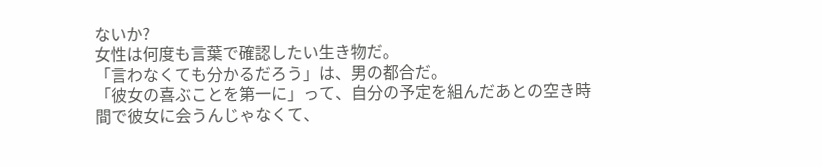ないか?
女性は何度も言葉で確認したい生き物だ。
「言わなくても分かるだろう」は、男の都合だ。
「彼女の喜ぶことを第一に」って、自分の予定を組んだあとの空き時間で彼女に会うんじゃなくて、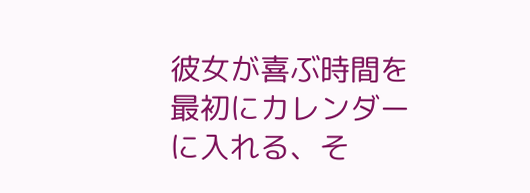彼女が喜ぶ時間を最初にカレンダーに入れる、そ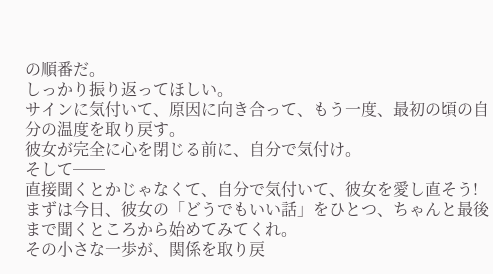の順番だ。
しっかり振り返ってほしい。
サインに気付いて、原因に向き合って、もう一度、最初の頃の自分の温度を取り戻す。
彼女が完全に心を閉じる前に、自分で気付け。
そして──
直接聞くとかじゃなくて、自分で気付いて、彼女を愛し直そう!
まずは今日、彼女の「どうでもいい話」をひとつ、ちゃんと最後まで聞くところから始めてみてくれ。
その小さな一歩が、関係を取り戻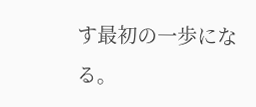す最初の一歩になる。